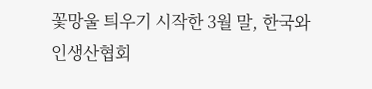꽃망울 틔우기 시작한 3월 말, 한국와인생산협회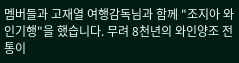멤버들과 고재열 여행감독님과 함께 "조지아 와인기행"을 했습니다. 무려 8천년의 와인양조 전통이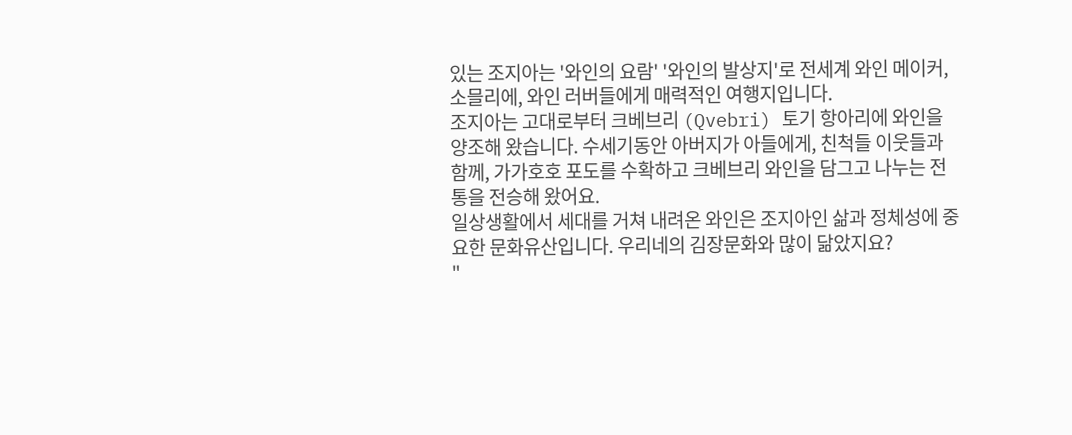있는 조지아는 '와인의 요람' '와인의 발상지'로 전세계 와인 메이커, 소믈리에, 와인 러버들에게 매력적인 여행지입니다.
조지아는 고대로부터 크베브리 (Qvebri) 토기 항아리에 와인을 양조해 왔습니다. 수세기동안 아버지가 아들에게, 친척들 이웃들과 함께, 가가호호 포도를 수확하고 크베브리 와인을 담그고 나누는 전통을 전승해 왔어요.
일상생활에서 세대를 거쳐 내려온 와인은 조지아인 삶과 정체성에 중요한 문화유산입니다. 우리네의 김장문화와 많이 닮았지요?
"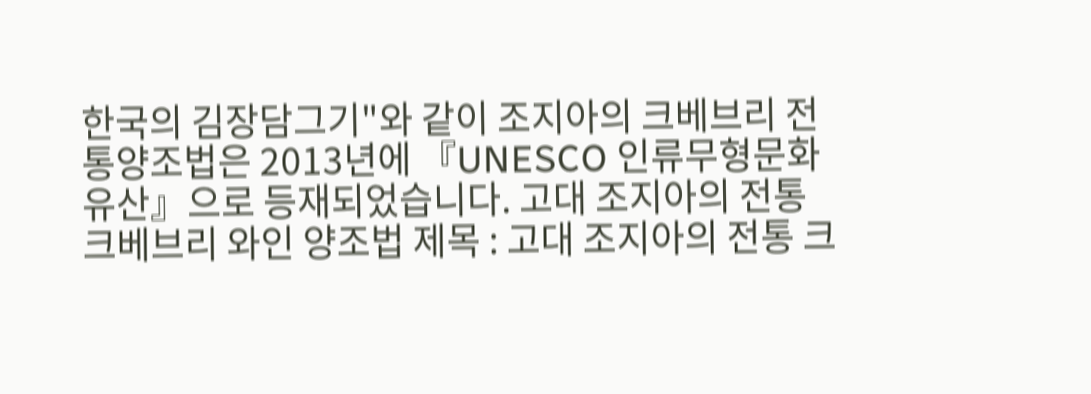한국의 김장담그기"와 같이 조지아의 크베브리 전통양조법은 2013년에 『UNESCO 인류무형문화유산』으로 등재되었습니다. 고대 조지아의 전통 크베브리 와인 양조법 제목 : 고대 조지아의 전통 크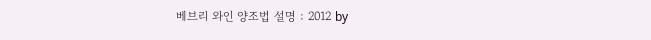베브리 와인 양조법 설명 : 2012 by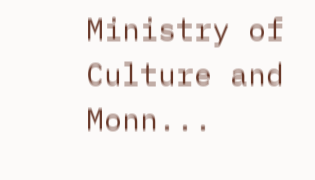Ministry of Culture and Monn...